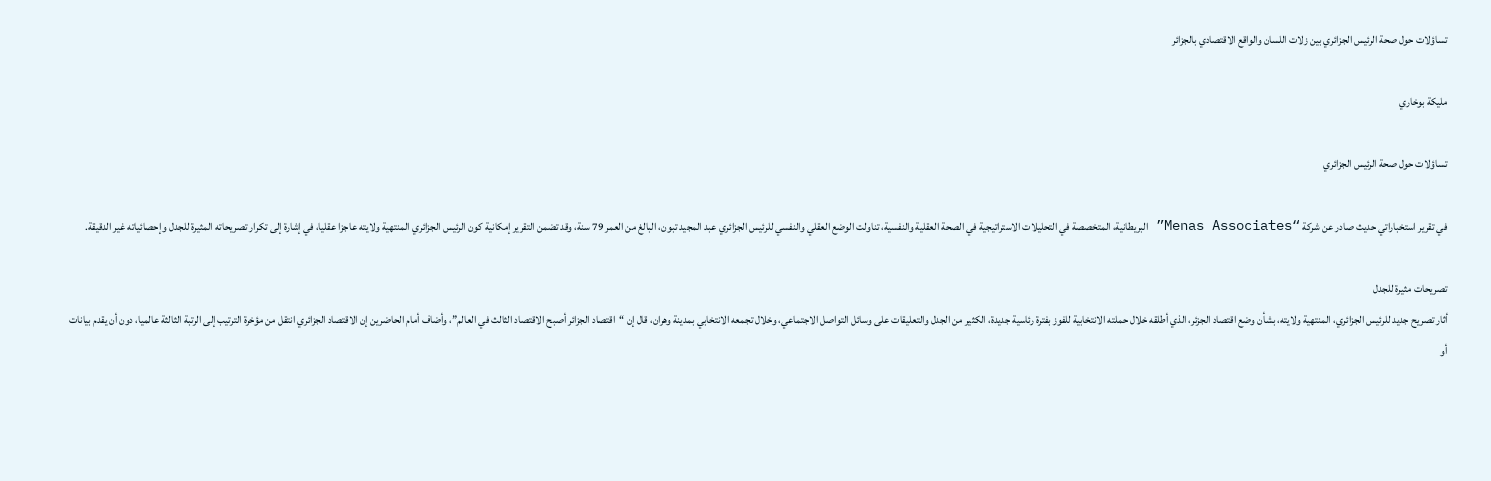تساؤلات حول صحة الرئيس الجزائري بين زلات اللسان والواقع الاقتصادي بالجزائر

مليكة بوخاري

تساؤلات حول صحة الرئيس الجزائري

في تقرير استخباراتي حديث صادر عن شركة “Menas Associates” البريطانية، المتخصصة في التحليلات الاستراتيجية في الصحة العقلية والنفسية، تناولت الوضع العقلي والنفسي للرئيس الجزائري عبد المجيد تبون، البالغ من العمر 79 سنة، وقد تضمن التقرير إمكانية كون الرئيس الجزائري المنتهية ولايته عاجزا عقليا، في إشارة إلى تكرار تصريحاته المثيرة للجدل وإحصائياته غير الدقيقة.

تصريحات مثيرة للجدل
أثار تصريح جديد للرئيس الجزائري، المنتهية ولايته، بشأن وضع اقتصاد الجزئر، الذي أطلقه خلال حملته الانتخابية للفوز بفترة رئاسية جديدة، الكثير من الجدل والتعليقات على وسائل التواصل الاجتماعي، وخلال تجمعه الانتخابي بمدينة وهران، قال إن “اقتصاد الجزائر أصبح الاقتصاد الثالث في العالم”، وأضاف أمام الحاضرين إن الاقتصاد الجزائري انتقل من مؤخرة الترتيب إلى الرتبة الثالثة عالميا، دون أن يقدم بيانات أو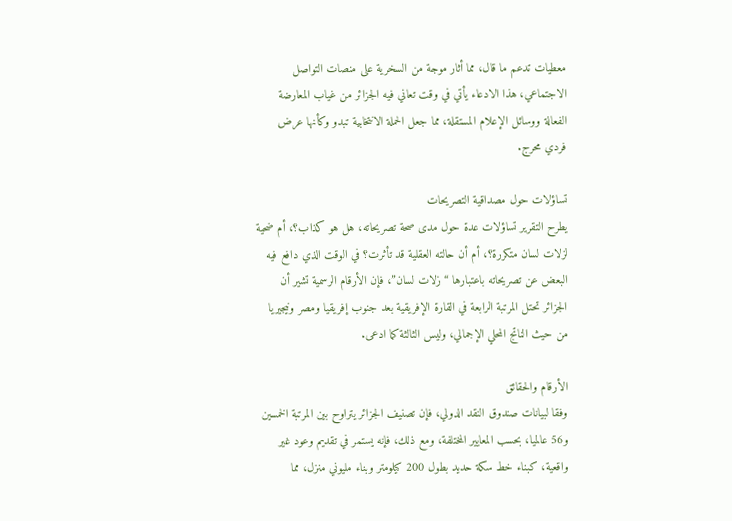معطيات تدعم ما قال، مما أثار موجة من السخرية على منصات التواصل الاجتماعي، هذا الادعاء يأتي في وقت تعاني فيه الجزائر من غياب المعارضة الفعالة ووسائل الإعلام المستقلة، مما جعل الحملة الانتخابية تبدو وكأنها عرض فردي محرج.

تساؤلات حول مصداقية التصريحات
يطرح التقرير تساؤلات عدة حول مدى صحة تصريحاته، هل هو كذاب؟، أم ضحية لزلات لسان متكررة؟، أم أن حالته العقلية قد تأثرت؟ في الوقت الذي دافع فيه البعض عن تصريحاته باعتبارها “زلات لسان”، فإن الأرقام الرسمية تشير أن الجزائر تحتل المرتبة الرابعة في القارة الإفريقية بعد جنوب إفريقيا ومصر ونيجيريا من حيث الناتج المحلي الإجمالي، وليس الثالثة كما ادعى.

الأرقام والحقائق
وفقا لبيانات صندوق النقد الدولي، فإن تصنيف الجزائر يتراوح بين المرتبة الخمسين و56 عالميا، بحسب المعايير المختلفة، ومع ذلك، فإنه يستمر في تقديم وعود غير واقعية، كبناء خط سكة حديد بطول 200 كيلومتر وبناء مليوني منزل، مما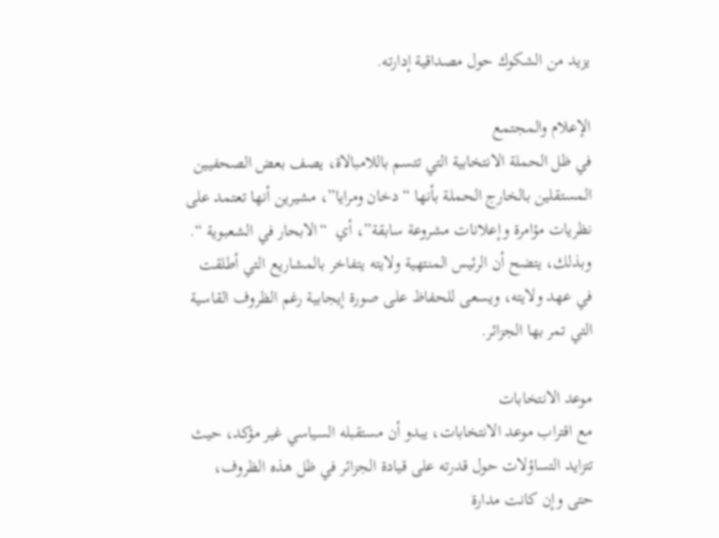يزيد من الشكوك حول مصداقية إدارته.

الإعلام والمجتمع
في ظل الحملة الانتخابية التي تتسم باللامبالاة، يصف بعض الصحفيين المستقلين بالخارج الحملة بأنها “دخان ومرايا”، مشيرين أنها تعتمد على نظريات مؤامرة وإعلانات مشروعة سابقة”، أي  “الابحار في الشعبوية “. وبذلك، يتضح أن الرئيس المنتهية ولايته يتفاخر بالمشاريع التي أطلقت في عهد ولايته، ويسعى للحفاظ على صورة إيجابية رغم الظروف القاسية التي تمر بها الجزائر.

موعد الانتخابات
مع اقتراب موعد الانتخابات، يبدو أن مستقبله السياسي غير مؤكد، حيث تتزايد التساؤلات حول قدرته على قيادة الجزائر في ظل هذه الظروف، حتى وإن كانت مدارة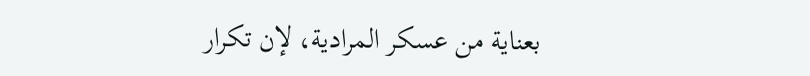بعناية من عسكر المرادية، لإن تكرار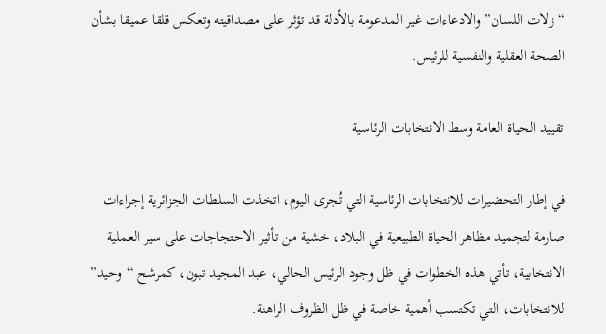“زلات اللسان” والادعاءات غير المدعومة بالأدلة قد تؤثر على مصداقيته وتعكس قلقا عميقا بشأن الصحة العقلية والنفسية للرئيس.

تقييد الحياة العامة وسط الانتخابات الرئاسية

في إطار التحضيرات للانتخابات الرئاسية التي تُجرى اليوم، اتخذت السلطات الجزائرية إجراءات صارمة لتجميد مظاهر الحياة الطبيعية في البلاد، خشية من تأثير الاحتجاجات على سير العملية الانتخابية، تأتي هذه الخطوات في ظل وجود الرئيس الحالي، عبد المجيد تبون، كمرشح “وحيد” للانتخابات، التي تكتسب أهمية خاصة في ظل الظروف الراهنة.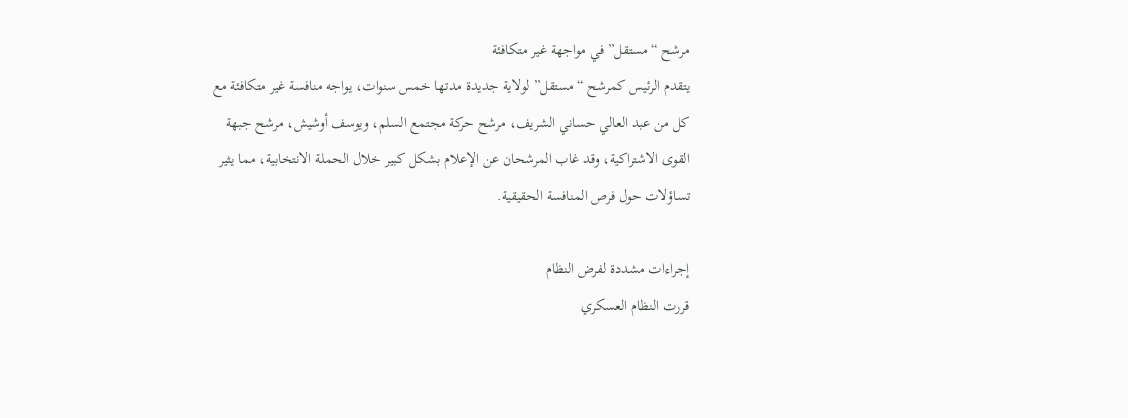مرشح “مستقل” في مواجهة غير متكافئة
يتقدم الرئيس كمرشح “مستقل” لولاية جديدة مدتها خمس سنوات، يواجه منافسة غير متكافئة مع كل من عبد العالي حساني الشريف، مرشح حركة مجتمع السلم، ويوسف أوشيش، مرشح جبهة القوى الاشتراكية، وقد غاب المرشحان عن الإعلام بشكل كبير خلال الحملة الانتخابية، مما يثير تساؤلات حول فرص المنافسة الحقيقية.

إجراءات مشددة لفرض النظام
قررت النظام العسكري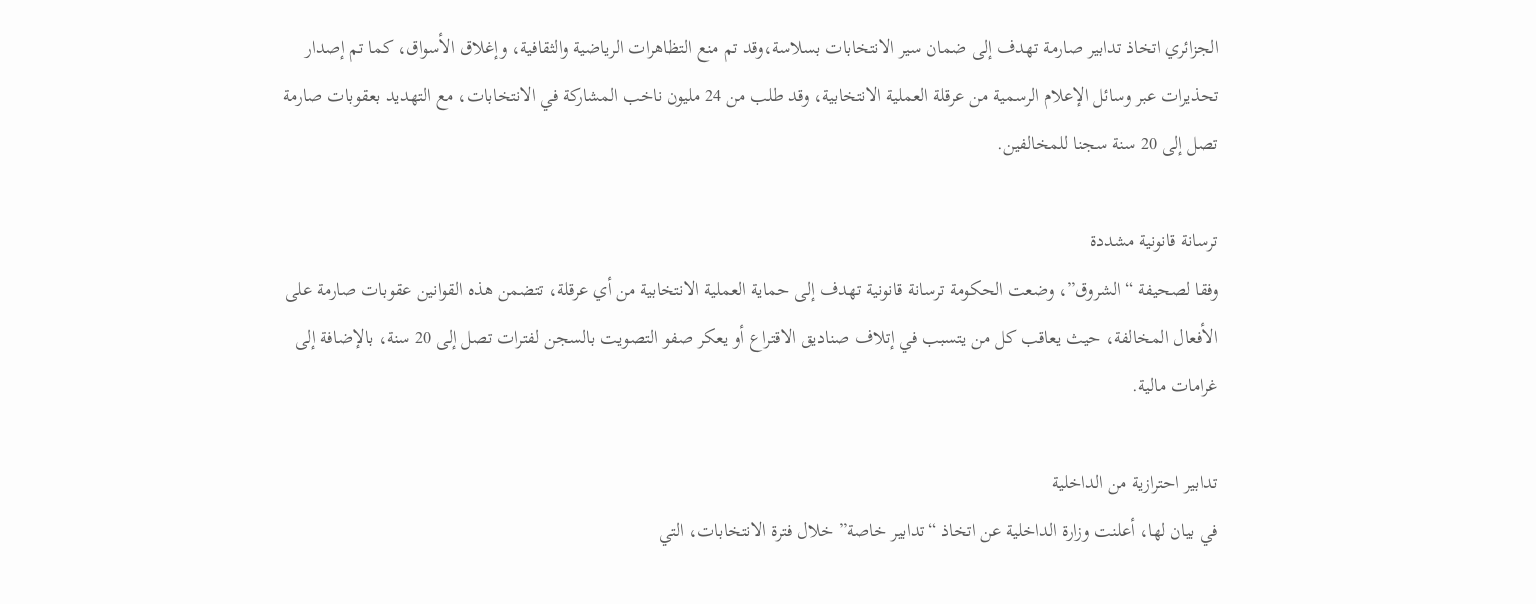الجزائري اتخاذ تدابير صارمة تهدف إلى ضمان سير الانتخابات بسلاسة،وقد تم منع التظاهرات الرياضية والثقافية، وإغلاق الأسواق، كما تم إصدار تحذيرات عبر وسائل الإعلام الرسمية من عرقلة العملية الانتخابية، وقد طلب من 24 مليون ناخب المشاركة في الانتخابات، مع التهديد بعقوبات صارمة تصل إلى 20 سنة سجنا للمخالفين.

ترسانة قانونية مشددة
وفقا لصحيفة “الشروق”، وضعت الحكومة ترسانة قانونية تهدف إلى حماية العملية الانتخابية من أي عرقلة، تتضمن هذه القوانين عقوبات صارمة على الأفعال المخالفة، حيث يعاقب كل من يتسبب في إتلاف صناديق الاقتراع أو يعكر صفو التصويت بالسجن لفترات تصل إلى 20 سنة، بالإضافة إلى غرامات مالية.

تدابير احترازية من الداخلية
في بيان لها، أعلنت وزارة الداخلية عن اتخاذ “تدابير خاصة” خلال فترة الانتخابات، التي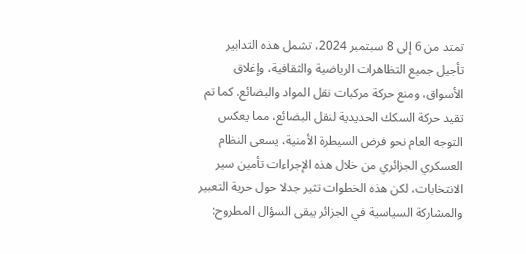تمتد من 6 إلى 8 سبتمبر 2024، تشمل هذه التدابير تأجيل جميع التظاهرات الرياضية والثقافية، وإغلاق الأسواق، ومنع حركة مركبات نقل المواد والبضائع. كما تم تقيد حركة السكك الحديدية لنقل البضائع، مما يعكس التوجه العام نحو فرض السيطرة الأمنية، يسعى النظام العسكري الجزائري من خلال هذه الإجراءات تأمين سير الانتخابات، لكن هذه الخطوات تثير جدلا حول حرية التعبير والمشاركة السياسية في الجزائر يبقى السؤال المطروح: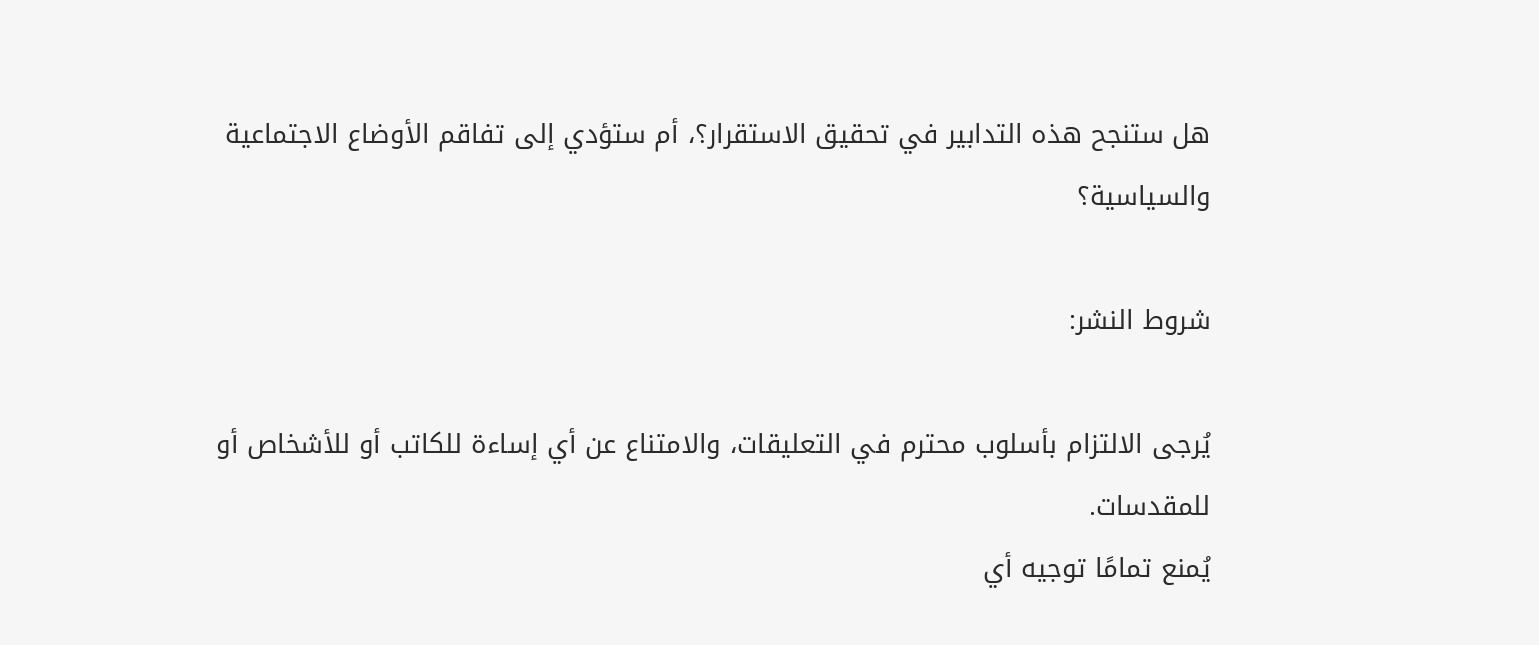هل ستنجح هذه التدابير في تحقيق الاستقرار؟، أم ستؤدي إلى تفاقم الأوضاع الاجتماعية والسياسية؟

شروط النشر:

يُرجى الالتزام بأسلوب محترم في التعليقات، والامتناع عن أي إساءة للكاتب أو للأشخاص أو للمقدسات.
يُمنع تمامًا توجيه أي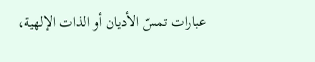عبارات تمسّ الأديان أو الذات الإلهية،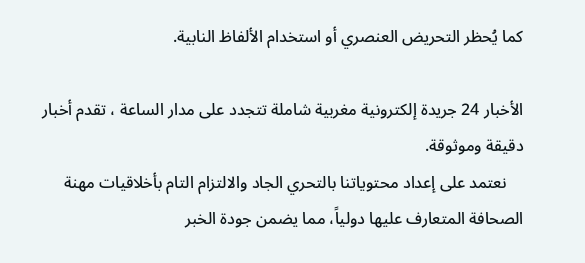كما يُحظر التحريض العنصري أو استخدام الألفاظ النابية.

الأخبار 24 جريدة إلكترونية مغربية شاملة تتجدد على مدار الساعة ، تقدم أخبار دقيقة وموثوقة.
    نعتمد على إعداد محتوياتنا بالتحري الجاد والالتزام التام بأخلاقيات مهنة الصحافة المتعارف عليها دولياً، مما يضمن جودة الخبر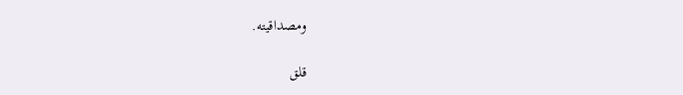ومصداقيته.

قلق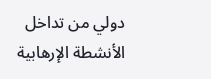دولي من تداخل الأنشطة الإرهابية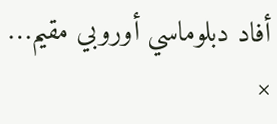أفاد دبلوماسي أوروبي مقيم…
×